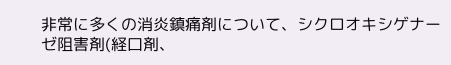非常に多くの消炎鎮痛剤について、シクロオキシゲナーゼ阻害剤(経口剤、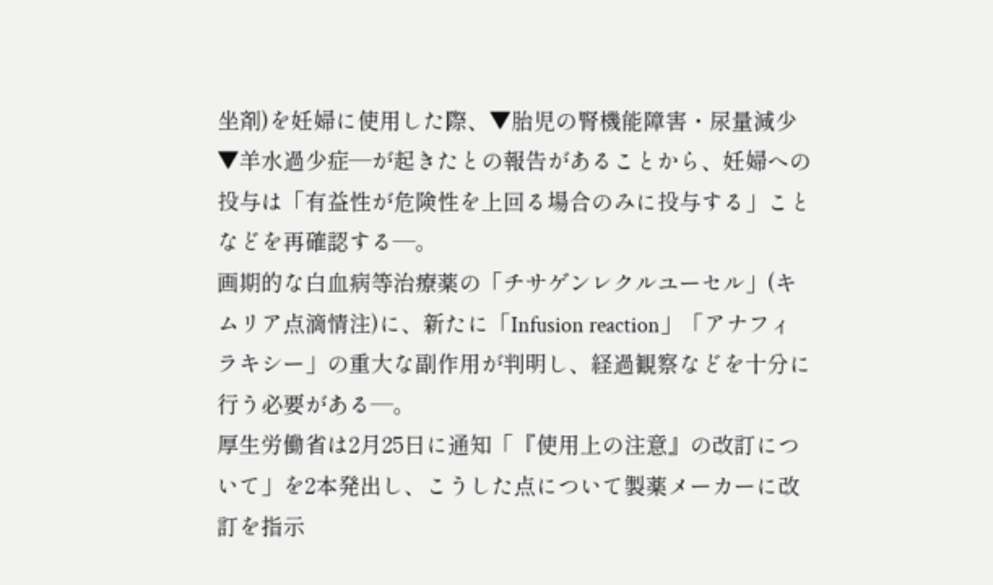坐剤)を妊婦に使用した際、▼胎児の腎機能障害・尿量減少▼羊水過少症―が起きたとの報告があることから、妊婦への投与は「有益性が危険性を上回る場合のみに投与する」ことなどを再確認する―。
画期的な白血病等治療薬の「チサゲンレクルユーセル」(キムリア点滴情注)に、新たに「Infusion reaction」「アナフィラキシー」の重大な副作用が判明し、経過観察などを十分に行う必要がある―。
厚生労働省は2月25日に通知「『使用上の注意』の改訂について」を2本発出し、こうした点について製薬メーカーに改訂を指示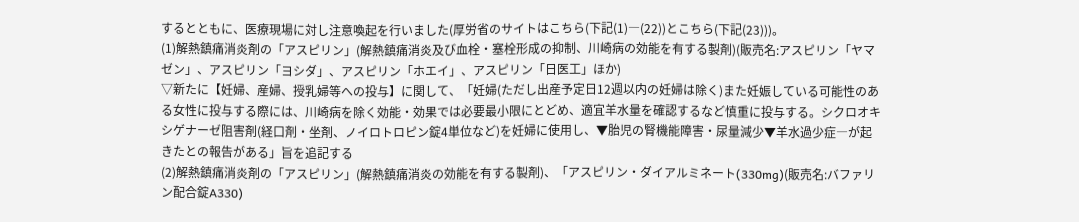するとともに、医療現場に対し注意喚起を行いました(厚労省のサイトはこちら(下記(1)―(22))とこちら(下記(23)))。
(1)解熱鎮痛消炎剤の「アスピリン」(解熱鎮痛消炎及び血栓・塞栓形成の抑制、川崎病の効能を有する製剤)(販売名:アスピリン「ヤマゼン」、アスピリン「ヨシダ」、アスピリン「ホエイ」、アスピリン「日医工」ほか)
▽新たに【妊婦、産婦、授乳婦等への投与】に関して、「妊婦(ただし出産予定日12週以内の妊婦は除く)また妊娠している可能性のある女性に投与する際には、川崎病を除く効能・効果では必要最小限にとどめ、適宜羊水量を確認するなど慎重に投与する。シクロオキシゲナーゼ阻害剤(経口剤・坐剤、ノイロトロピン錠4単位など)を妊婦に使用し、▼胎児の腎機能障害・尿量減少▼羊水過少症―が起きたとの報告がある」旨を追記する
(2)解熱鎮痛消炎剤の「アスピリン」(解熱鎮痛消炎の効能を有する製剤)、「アスピリン・ダイアルミネート(330mg)(販売名:バファリン配合錠A330)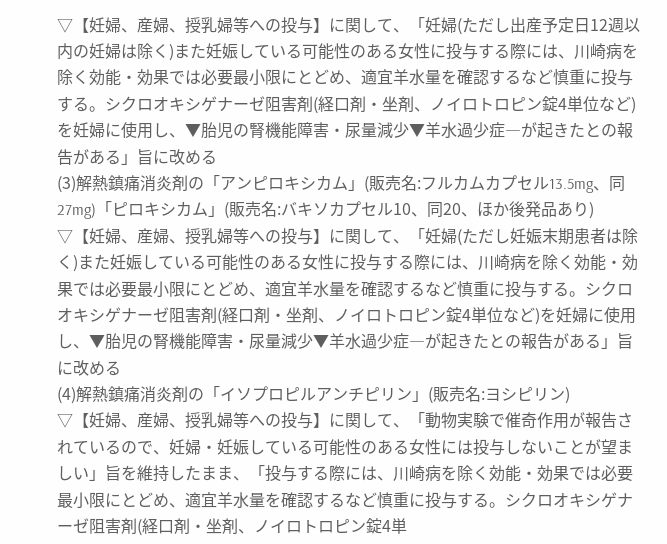▽【妊婦、産婦、授乳婦等への投与】に関して、「妊婦(ただし出産予定日12週以内の妊婦は除く)また妊娠している可能性のある女性に投与する際には、川崎病を除く効能・効果では必要最小限にとどめ、適宜羊水量を確認するなど慎重に投与する。シクロオキシゲナーゼ阻害剤(経口剤・坐剤、ノイロトロピン錠4単位など)を妊婦に使用し、▼胎児の腎機能障害・尿量減少▼羊水過少症―が起きたとの報告がある」旨に改める
(3)解熱鎮痛消炎剤の「アンピロキシカム」(販売名:フルカムカプセル13.5mg、同27mg)「ピロキシカム」(販売名:バキソカプセル10、同20、ほか後発品あり)
▽【妊婦、産婦、授乳婦等への投与】に関して、「妊婦(ただし妊娠末期患者は除く)また妊娠している可能性のある女性に投与する際には、川崎病を除く効能・効果では必要最小限にとどめ、適宜羊水量を確認するなど慎重に投与する。シクロオキシゲナーゼ阻害剤(経口剤・坐剤、ノイロトロピン錠4単位など)を妊婦に使用し、▼胎児の腎機能障害・尿量減少▼羊水過少症―が起きたとの報告がある」旨に改める
(4)解熱鎮痛消炎剤の「イソプロピルアンチピリン」(販売名:ヨシピリン)
▽【妊婦、産婦、授乳婦等への投与】に関して、「動物実験で催奇作用が報告されているので、妊婦・妊娠している可能性のある女性には投与しないことが望ましい」旨を維持したまま、「投与する際には、川崎病を除く効能・効果では必要最小限にとどめ、適宜羊水量を確認するなど慎重に投与する。シクロオキシゲナーゼ阻害剤(経口剤・坐剤、ノイロトロピン錠4単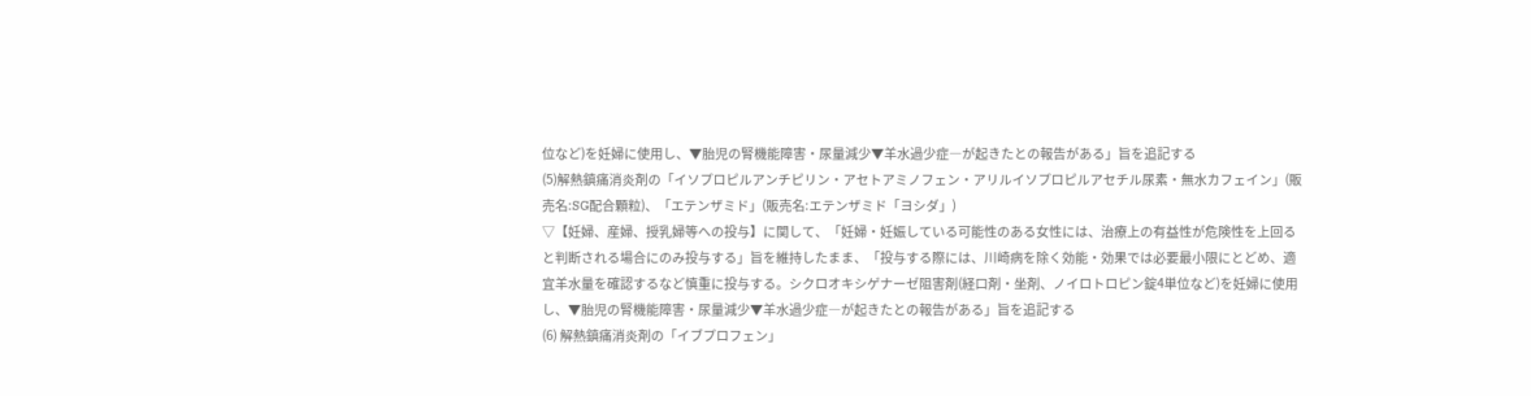位など)を妊婦に使用し、▼胎児の腎機能障害・尿量減少▼羊水過少症―が起きたとの報告がある」旨を追記する
(5)解熱鎮痛消炎剤の「イソプロピルアンチピリン・アセトアミノフェン・アリルイソプロピルアセチル尿素・無水カフェイン」(販売名:SG配合顆粒)、「エテンザミド」(販売名:エテンザミド「ヨシダ」)
▽【妊婦、産婦、授乳婦等への投与】に関して、「妊婦・妊娠している可能性のある女性には、治療上の有益性が危険性を上回ると判断される場合にのみ投与する」旨を維持したまま、「投与する際には、川崎病を除く効能・効果では必要最小限にとどめ、適宜羊水量を確認するなど慎重に投与する。シクロオキシゲナーゼ阻害剤(経口剤・坐剤、ノイロトロピン錠4単位など)を妊婦に使用し、▼胎児の腎機能障害・尿量減少▼羊水過少症―が起きたとの報告がある」旨を追記する
(6) 解熱鎮痛消炎剤の「イブプロフェン」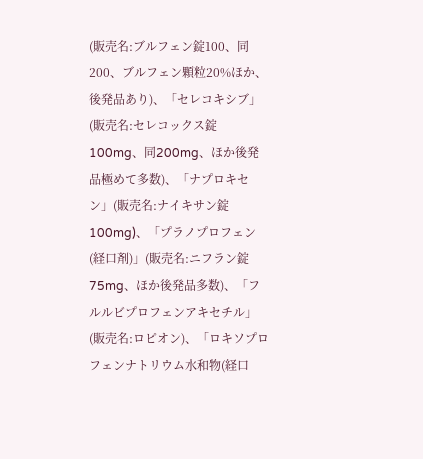(販売名:ブルフェン錠100、同200、ブルフェン顆粒20%ほか、後発品あり)、「セレコキシブ」(販売名:セレコックス錠100mg、同200mg、ほか後発品極めて多数)、「ナプロキセン」(販売名:ナイキサン錠100mg)、「プラノプロフェン(経口剤)」(販売名:ニフラン錠75mg、ほか後発品多数)、「フルルビプロフェンアキセチル」(販売名:ロピオン)、「ロキソプロフェンナトリウム水和物(経口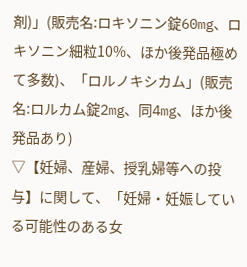剤)」(販売名:ロキソニン錠60mg、ロキソニン細粒10%、ほか後発品極めて多数)、「ロルノキシカム」(販売名:ロルカム錠2mg、同4mg、ほか後発品あり)
▽【妊婦、産婦、授乳婦等への投与】に関して、「妊婦・妊娠している可能性のある女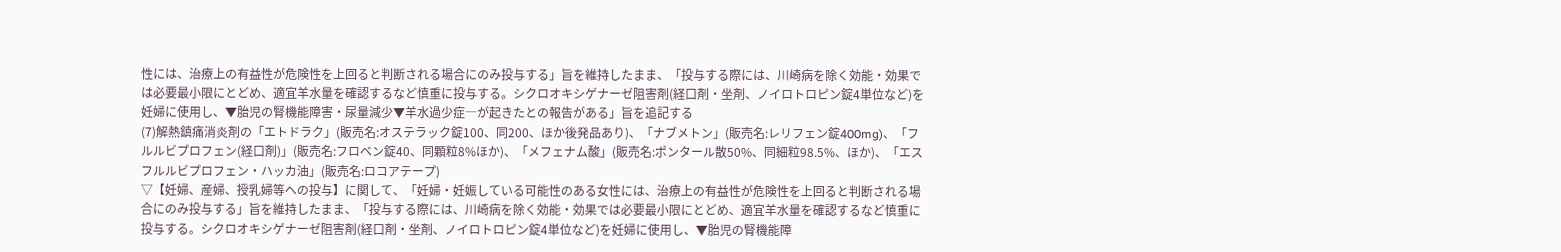性には、治療上の有益性が危険性を上回ると判断される場合にのみ投与する」旨を維持したまま、「投与する際には、川崎病を除く効能・効果では必要最小限にとどめ、適宜羊水量を確認するなど慎重に投与する。シクロオキシゲナーゼ阻害剤(経口剤・坐剤、ノイロトロピン錠4単位など)を妊婦に使用し、▼胎児の腎機能障害・尿量減少▼羊水過少症―が起きたとの報告がある」旨を追記する
(7)解熱鎮痛消炎剤の「エトドラク」(販売名:オステラック錠100、同200、ほか後発品あり)、「ナブメトン」(販売名:レリフェン錠400mg)、「フルルビプロフェン(経口剤)」(販売名:フロベン錠40、同顆粒8%ほか)、「メフェナム酸」(販売名:ポンタール散50%、同細粒98.5%、ほか)、「エスフルルビプロフェン・ハッカ油」(販売名:ロコアテープ)
▽【妊婦、産婦、授乳婦等への投与】に関して、「妊婦・妊娠している可能性のある女性には、治療上の有益性が危険性を上回ると判断される場合にのみ投与する」旨を維持したまま、「投与する際には、川崎病を除く効能・効果では必要最小限にとどめ、適宜羊水量を確認するなど慎重に投与する。シクロオキシゲナーゼ阻害剤(経口剤・坐剤、ノイロトロピン錠4単位など)を妊婦に使用し、▼胎児の腎機能障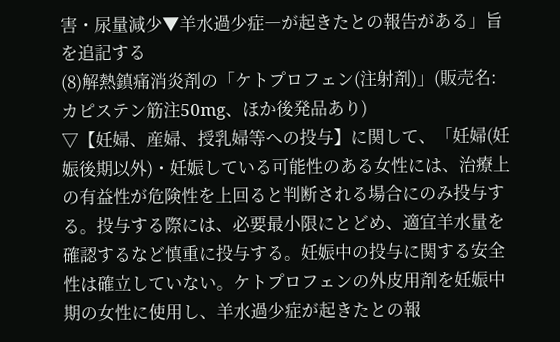害・尿量減少▼羊水過少症―が起きたとの報告がある」旨を追記する
(8)解熱鎮痛消炎剤の「ケトプロフェン(注射剤)」(販売名:カピステン筋注50mg、ほか後発品あり)
▽【妊婦、産婦、授乳婦等への投与】に関して、「妊婦(妊娠後期以外)・妊娠している可能性のある女性には、治療上の有益性が危険性を上回ると判断される場合にのみ投与する。投与する際には、必要最小限にとどめ、適宜羊水量を確認するなど慎重に投与する。妊娠中の投与に関する安全性は確立していない。ケトプロフェンの外皮用剤を妊娠中期の女性に使用し、羊水過少症が起きたとの報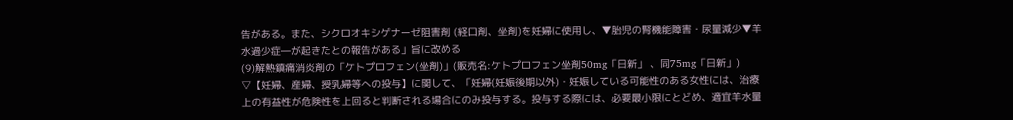告がある。また、シクロオキシゲナーゼ阻害剤 (経口剤、坐剤)を妊婦に使用し、▼胎児の腎機能障害・尿量減少▼羊水過少症―が起きたとの報告がある」旨に改める
(9)解熱鎮痛消炎剤の「ケトプロフェン(坐剤)」(販売名:ケトプロフェン坐剤50mg「日新」 、同75mg「日新」)
▽【妊婦、産婦、授乳婦等への投与】に関して、「妊婦(妊娠後期以外)・妊娠している可能性のある女性には、治療上の有益性が危険性を上回ると判断される場合にのみ投与する。投与する際には、必要最小限にとどめ、適宜羊水量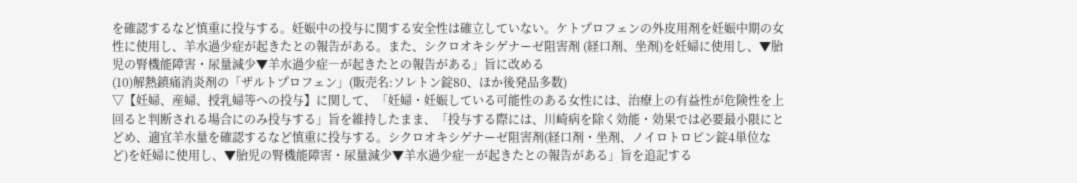を確認するなど慎重に投与する。妊娠中の投与に関する安全性は確立していない。ケトプロフェンの外皮用剤を妊娠中期の女性に使用し、羊水過少症が起きたとの報告がある。また、シクロオキシゲナーゼ阻害剤 (経口剤、坐剤)を妊婦に使用し、▼胎児の腎機能障害・尿量減少▼羊水過少症―が起きたとの報告がある」旨に改める
(10)解熱鎮痛消炎剤の「ザルトプロフェン」(販売名:ソレトン錠80、ほか後発品多数)
▽【妊婦、産婦、授乳婦等への投与】に関して、「妊婦・妊娠している可能性のある女性には、治療上の有益性が危険性を上回ると判断される場合にのみ投与する」旨を維持したまま、「投与する際には、川崎病を除く効能・効果では必要最小限にとどめ、適宜羊水量を確認するなど慎重に投与する。シクロオキシゲナーゼ阻害剤(経口剤・坐剤、ノイロトロピン錠4単位など)を妊婦に使用し、▼胎児の腎機能障害・尿量減少▼羊水過少症―が起きたとの報告がある」旨を追記する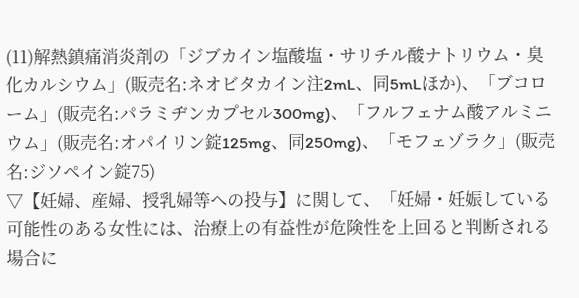(11)解熱鎮痛消炎剤の「ジブカイン塩酸塩・サリチル酸ナトリウム・臭化カルシウム」(販売名:ネオビタカイン注2mL、同5mLほか)、「ブコローム」(販売名:パラミヂンカプセル300mg)、「フルフェナム酸アルミニウム」(販売名:オパイリン錠125mg、同250mg)、「モフェゾラク」(販売名:ジソペイン錠75)
▽【妊婦、産婦、授乳婦等への投与】に関して、「妊婦・妊娠している可能性のある女性には、治療上の有益性が危険性を上回ると判断される場合に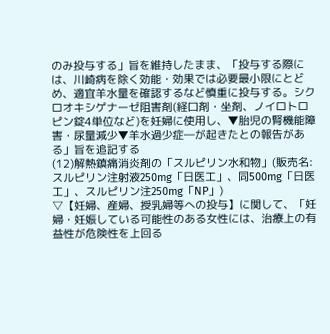のみ投与する」旨を維持したまま、「投与する際には、川崎病を除く効能・効果では必要最小限にとどめ、適宜羊水量を確認するなど慎重に投与する。シクロオキシゲナーゼ阻害剤(経口剤・坐剤、ノイロトロピン錠4単位など)を妊婦に使用し、▼胎児の腎機能障害・尿量減少▼羊水過少症―が起きたとの報告がある」旨を追記する
(12)解熱鎮痛消炎剤の「スルピリン水和物」(販売名:スルピリン注射液250mg「日医工」、同500mg「日医工」、スルピリン注250mg「NP」)
▽【妊婦、産婦、授乳婦等への投与】に関して、「妊婦・妊娠している可能性のある女性には、治療上の有益性が危険性を上回る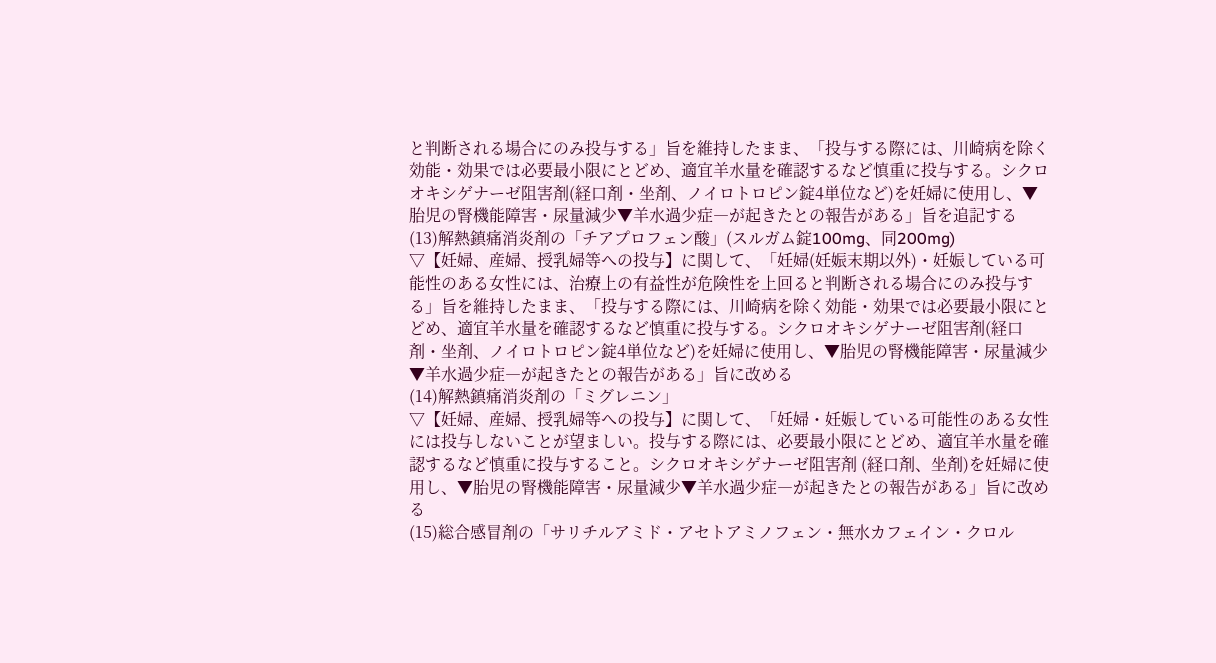と判断される場合にのみ投与する」旨を維持したまま、「投与する際には、川崎病を除く効能・効果では必要最小限にとどめ、適宜羊水量を確認するなど慎重に投与する。シクロオキシゲナーゼ阻害剤(経口剤・坐剤、ノイロトロピン錠4単位など)を妊婦に使用し、▼胎児の腎機能障害・尿量減少▼羊水過少症―が起きたとの報告がある」旨を追記する
(13)解熱鎮痛消炎剤の「チアプロフェン酸」(スルガム錠100mg、同200mg)
▽【妊婦、産婦、授乳婦等への投与】に関して、「妊婦(妊娠末期以外)・妊娠している可能性のある女性には、治療上の有益性が危険性を上回ると判断される場合にのみ投与する」旨を維持したまま、「投与する際には、川崎病を除く効能・効果では必要最小限にとどめ、適宜羊水量を確認するなど慎重に投与する。シクロオキシゲナーゼ阻害剤(経口剤・坐剤、ノイロトロピン錠4単位など)を妊婦に使用し、▼胎児の腎機能障害・尿量減少▼羊水過少症―が起きたとの報告がある」旨に改める
(14)解熱鎮痛消炎剤の「ミグレニン」
▽【妊婦、産婦、授乳婦等への投与】に関して、「妊婦・妊娠している可能性のある女性には投与しないことが望ましい。投与する際には、必要最小限にとどめ、適宜羊水量を確認するなど慎重に投与すること。シクロオキシゲナーゼ阻害剤 (経口剤、坐剤)を妊婦に使用し、▼胎児の腎機能障害・尿量減少▼羊水過少症―が起きたとの報告がある」旨に改める
(15)総合感冒剤の「サリチルアミド・アセトアミノフェン・無水カフェイン・クロル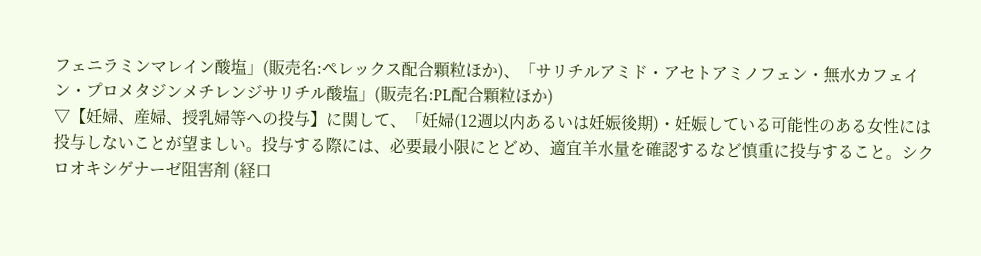フェニラミンマレイン酸塩」(販売名:ペレックス配合顆粒ほか)、「サリチルアミド・アセトアミノフェン・無水カフェイン・プロメタジンメチレンジサリチル酸塩」(販売名:PL配合顆粒ほか)
▽【妊婦、産婦、授乳婦等への投与】に関して、「妊婦(12週以内あるいは妊娠後期)・妊娠している可能性のある女性には投与しないことが望ましい。投与する際には、必要最小限にとどめ、適宜羊水量を確認するなど慎重に投与すること。シクロオキシゲナーゼ阻害剤 (経口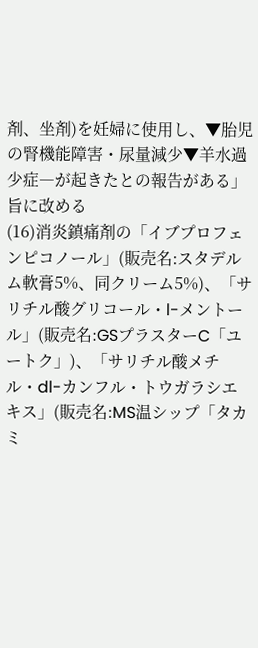剤、坐剤)を妊婦に使用し、▼胎児の腎機能障害・尿量減少▼羊水過少症―が起きたとの報告がある」旨に改める
(16)消炎鎮痛剤の「イブプロフェンピコノール」(販売名:スタデルム軟膏5%、同クリーム5%)、「サリチル酸グリコール・l-メントール」(販売名:GSプラスターC「ユートク」)、「サリチル酸メチル・dl-カンフル・トウガラシエキス」(販売名:MS温シップ「タカミ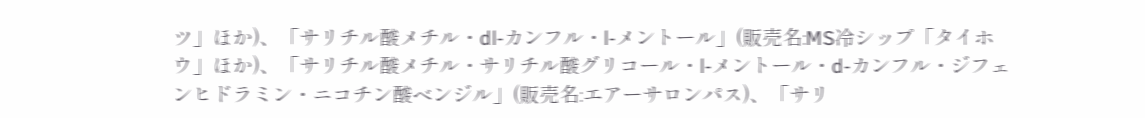ツ」ほか)、「サリチル酸メチル・dl-カンフル・l-メントール」(販売名:MS冷シップ「タイホウ」ほか)、「サリチル酸メチル・サリチル酸グリコール・l-メントール・d-カンフル・ジフェンヒドラミン・ニコチン酸ベンジル」(販売名:エアーサロンパス)、「サリ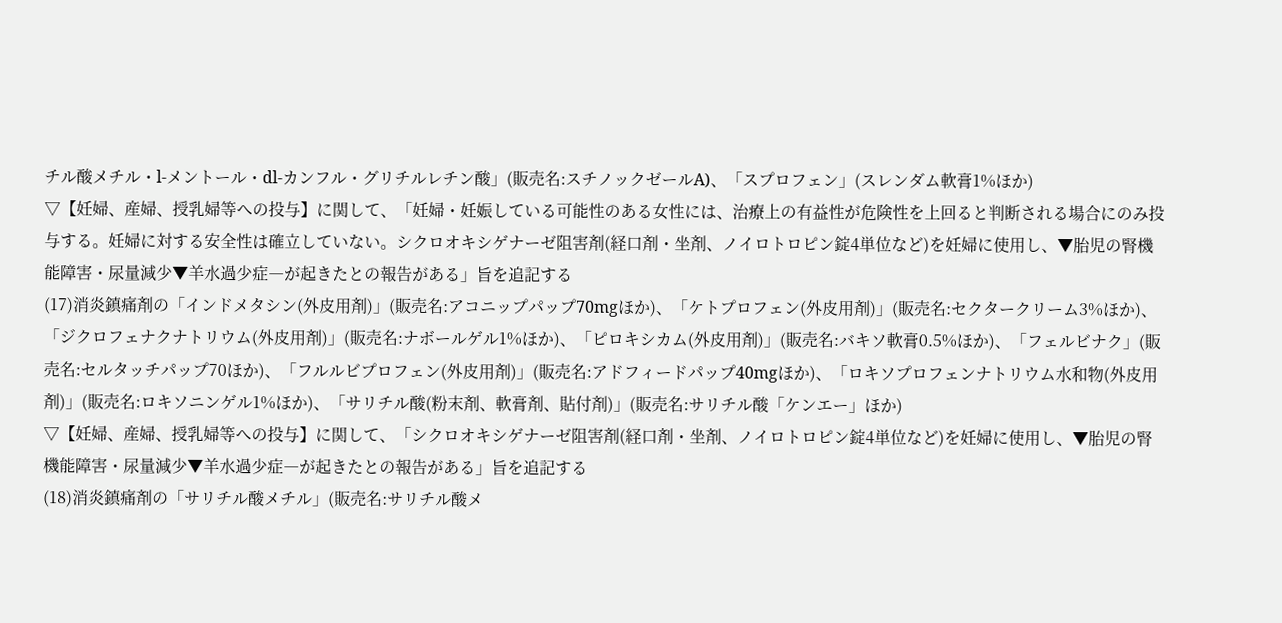チル酸メチル・l-メントール・dl-カンフル・グリチルレチン酸」(販売名:スチノックゼールA)、「スプロフェン」(スレンダム軟膏1%ほか)
▽【妊婦、産婦、授乳婦等への投与】に関して、「妊婦・妊娠している可能性のある女性には、治療上の有益性が危険性を上回ると判断される場合にのみ投与する。妊婦に対する安全性は確立していない。シクロオキシゲナーゼ阻害剤(経口剤・坐剤、ノイロトロピン錠4単位など)を妊婦に使用し、▼胎児の腎機能障害・尿量減少▼羊水過少症―が起きたとの報告がある」旨を追記する
(17)消炎鎮痛剤の「インドメタシン(外皮用剤)」(販売名:アコニップパップ70mgほか)、「ケトプロフェン(外皮用剤)」(販売名:セクタークリーム3%ほか)、「ジクロフェナクナトリウム(外皮用剤)」(販売名:ナボールゲル1%ほか)、「ピロキシカム(外皮用剤)」(販売名:バキソ軟膏0.5%ほか)、「フェルビナク」(販売名:セルタッチパップ70ほか)、「フルルビプロフェン(外皮用剤)」(販売名:アドフィードパップ40mgほか)、「ロキソプロフェンナトリウム水和物(外皮用剤)」(販売名:ロキソニンゲル1%ほか)、「サリチル酸(粉末剤、軟膏剤、貼付剤)」(販売名:サリチル酸「ケンエー」ほか)
▽【妊婦、産婦、授乳婦等への投与】に関して、「シクロオキシゲナーゼ阻害剤(経口剤・坐剤、ノイロトロピン錠4単位など)を妊婦に使用し、▼胎児の腎機能障害・尿量減少▼羊水過少症―が起きたとの報告がある」旨を追記する
(18)消炎鎮痛剤の「サリチル酸メチル」(販売名:サリチル酸メ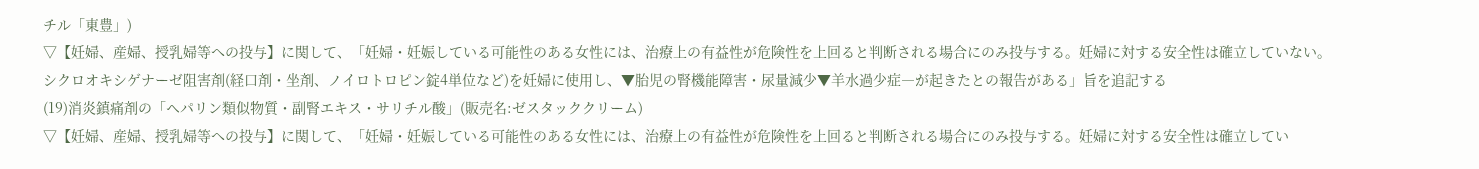チル「東豊」)
▽【妊婦、産婦、授乳婦等への投与】に関して、「妊婦・妊娠している可能性のある女性には、治療上の有益性が危険性を上回ると判断される場合にのみ投与する。妊婦に対する安全性は確立していない。シクロオキシゲナーゼ阻害剤(経口剤・坐剤、ノイロトロピン錠4単位など)を妊婦に使用し、▼胎児の腎機能障害・尿量減少▼羊水過少症―が起きたとの報告がある」旨を追記する
(19)消炎鎮痛剤の「ヘパリン類似物質・副腎エキス・サリチル酸」(販売名:ゼスタッククリーム)
▽【妊婦、産婦、授乳婦等への投与】に関して、「妊婦・妊娠している可能性のある女性には、治療上の有益性が危険性を上回ると判断される場合にのみ投与する。妊婦に対する安全性は確立してい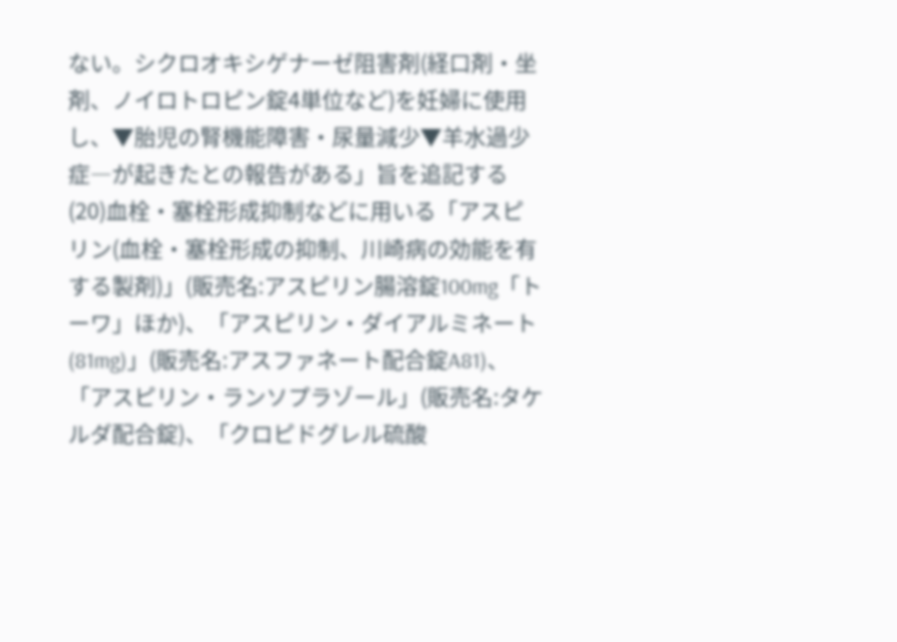ない。シクロオキシゲナーゼ阻害剤(経口剤・坐剤、ノイロトロピン錠4単位など)を妊婦に使用し、▼胎児の腎機能障害・尿量減少▼羊水過少症―が起きたとの報告がある」旨を追記する
(20)血栓・塞栓形成抑制などに用いる「アスピリン(血栓・塞栓形成の抑制、川崎病の効能を有する製剤)」(販売名:アスピリン腸溶錠100mg「トーワ」ほか)、「アスピリン・ダイアルミネート(81mg)」(販売名:アスファネート配合錠A81)、「アスピリン・ランソプラゾール」(販売名:タケルダ配合錠)、「クロピドグレル硫酸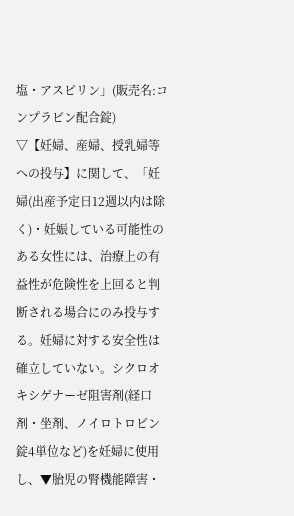塩・アスピリン」(販売名:コンプラビン配合錠)
▽【妊婦、産婦、授乳婦等への投与】に関して、「妊婦(出産予定日12週以内は除く)・妊娠している可能性のある女性には、治療上の有益性が危険性を上回ると判断される場合にのみ投与する。妊婦に対する安全性は確立していない。シクロオキシゲナーゼ阻害剤(経口剤・坐剤、ノイロトロピン錠4単位など)を妊婦に使用し、▼胎児の腎機能障害・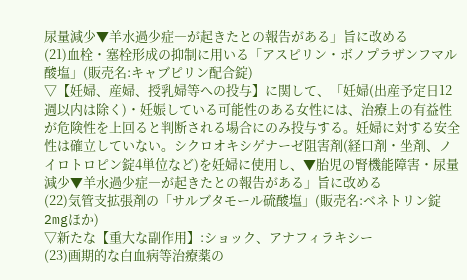尿量減少▼羊水過少症―が起きたとの報告がある」旨に改める
(21)血栓・塞栓形成の抑制に用いる「アスピリン・ボノプラザンフマル酸塩」(販売名:キャブピリン配合錠)
▽【妊婦、産婦、授乳婦等への投与】に関して、「妊婦(出産予定日12週以内は除く)・妊娠している可能性のある女性には、治療上の有益性が危険性を上回ると判断される場合にのみ投与する。妊婦に対する安全性は確立していない。シクロオキシゲナーゼ阻害剤(経口剤・坐剤、ノイロトロピン錠4単位など)を妊婦に使用し、▼胎児の腎機能障害・尿量減少▼羊水過少症―が起きたとの報告がある」旨に改める
(22)気管支拡張剤の「サルブタモール硫酸塩」(販売名:ベネトリン錠2mgほか)
▽新たな【重大な副作用】:ショック、アナフィラキシー
(23)画期的な白血病等治療薬の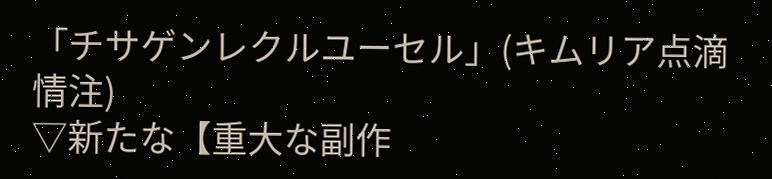「チサゲンレクルユーセル」(キムリア点滴情注)
▽新たな【重大な副作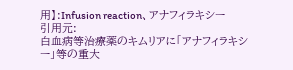用】:Infusion reaction、アナフィラキシー
引用元:
白血病等治療薬のキムリアに「アナフィラキシー」等の重大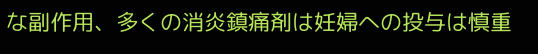な副作用、多くの消炎鎮痛剤は妊婦への投与は慎重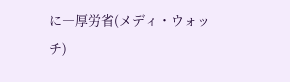に―厚労省(メディ・ウォッチ)